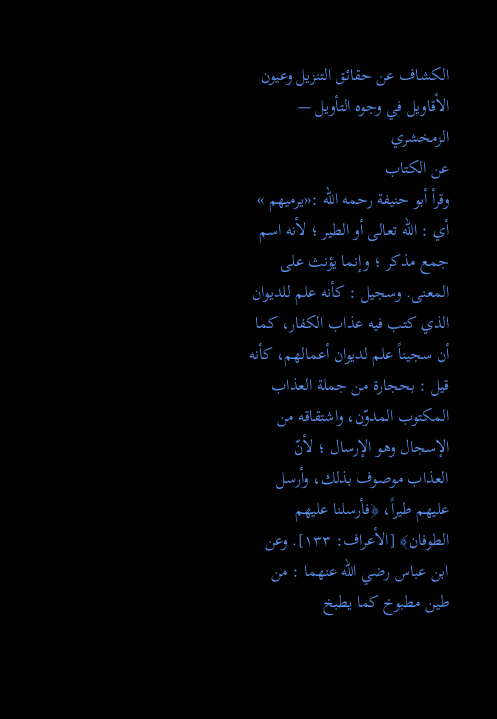الكشاف عن حقائق التنزيل وعيون الأقاويل في وجوه التأويل — الزمخشري
عن الكتاب
وقرأ أبو حنيفة رحمه الله :«يرميهم » أي : الله تعالى أو الطير ؛ لأنه اسم جمع مذكر ؛ وإنما يؤنث على المعنى. وسجيل : كأنه علم للديوان الذي كتب فيه عذاب الكفار، كما أن سجيناً علم لديوان أعمالهم، كأنه قيل : بحجارة من جملة العذاب المكتوب المدوّن، واشتقاقه من الإسجال وهو الإرسال ؛ لأنّ العذاب موصوف بذلك، وأرسل عليهم طيراً، ﴿فأرسلنا عليهم الطوفان﴾ [الأعراف: ١٣٣]. وعن ابن عباس رضي الله عنهما : من طين مطبوخ كما يطبخ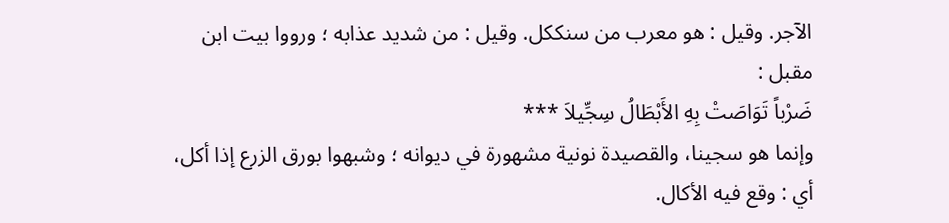الآجر. وقيل : هو معرب من سنككل. وقيل : من شديد عذابه ؛ ورووا بيت ابن مقبل :
ضَرْباً تَوَاصَتْ بِهِ الأَبْطَالُ سِجِّيلاَ ***
وإنما هو سجينا، والقصيدة نونية مشهورة في ديوانه ؛ وشبهوا بورق الزرع إذا أكل، أي : وقع فيه الأكال.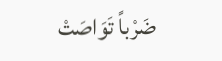ضَرْباً تَوَاصَتْ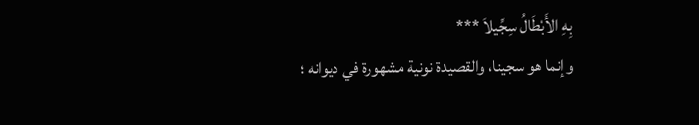بِهِ الأَبْطَالُ سِجِّيلاَ ***
وإنما هو سجينا، والقصيدة نونية مشهورة في ديوانه ؛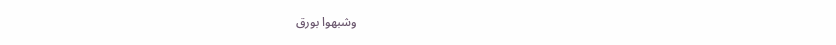وشبهوا بورق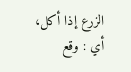الزرع إذا أكل، أي : وقع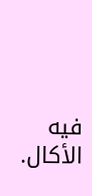فيه الأكال.